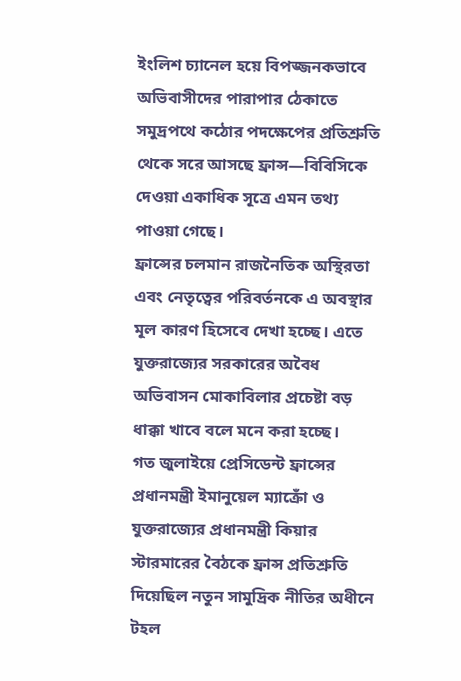ইংলিশ চ্যানেল হয়ে বিপজ্জনকভাবে অভিবাসীদের পারাপার ঠেকাতে সমুদ্রপথে কঠোর পদক্ষেপের প্রতিশ্রুতি থেকে সরে আসছে ফ্রান্স—বিবিসিকে দেওয়া একাধিক সূত্রে এমন তথ্য পাওয়া গেছে।
ফ্রান্সের চলমান রাজনৈতিক অস্থিরতা এবং নেতৃত্বের পরিবর্তনকে এ অবস্থার মূল কারণ হিসেবে দেখা হচ্ছে। এতে যুক্তরাজ্যের সরকারের অবৈধ অভিবাসন মোকাবিলার প্রচেষ্টা বড় ধাক্কা খাবে বলে মনে করা হচ্ছে।
গত জুলাইয়ে প্রেসিডেন্ট ফ্রান্সের প্রধানমন্ত্রী ইমানুয়েল ম্যাক্রোঁ ও যুক্তরাজ্যের প্রধানমন্ত্রী কিয়ার স্টারমারের বৈঠকে ফ্রান্স প্রতিশ্রুতি দিয়েছিল নতুন সামুদ্রিক নীতির অধীনে টহল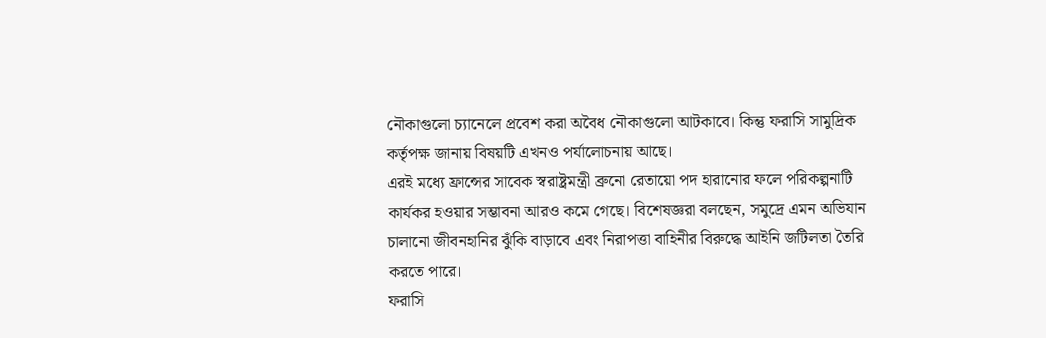নৌকাগুলো চ্যানেলে প্রবেশ করা অবৈধ নৌকাগুলো আটকাবে। কিন্তু ফরাসি সামুদ্রিক কর্তৃপক্ষ জানায় বিষয়টি এখনও পর্যালোচনায় আছে।
এরই মধ্যে ফ্রান্সের সাবেক স্বরাষ্ট্রমন্ত্রী ব্রুনো রেতায়ো পদ হারানোর ফলে পরিকল্পনাটি কার্যকর হওয়ার সম্ভাবনা আরও কমে গেছে। বিশেষজ্ঞরা বলছেন, সমুদ্রে এমন অভিযান চালানো জীবনহানির ঝুঁকি বাড়াবে এবং নিরাপত্তা বাহিনীর বিরুদ্ধে আইনি জটিলতা তৈরি করতে পারে।
ফরাসি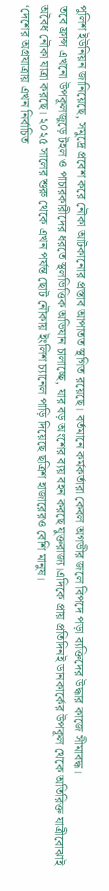পুলিশ ইউনিয়ন জানিয়েছে, সমুদ্রে প্রবেশ করে নৌকা আটকানোর প্রস্তাব আপাতত স্থগিত রয়েছে। বর্তমানে কর্মকর্তারা কেবল অগভীর জলে বিপদে পড়া ব্যক্তিদের উদ্ধার কাজে সীমাবদ্ধ।
তবে ফ্রান্স এখনো উপকূলজুড়ে টহল ও পাচারকারীদের ধরতে স্থলভিত্তিক অভিযান চালাচ্ছে, যার বড় অংশের ব্যয় বহন করছে যুক্তরাজ্য।এদিকে প্রায় প্রতিদিনই ডানকার্কের উপকূল থেকে অতিরিক্ত যাত্রীবোঝাই অবৈধ নৌকা যাত্রা করছে। ২০২৫ সালের শুরু থেকে এখন পর্যন্ত ছোট নৌকায় ইংলিশ চ্যানেল পাড়ি দিয়েছে ছত্রিশ হাজারেরও বেশি মানুষ।
‘দেশের অগ্রযাত্রায় এখন নির্বাচিত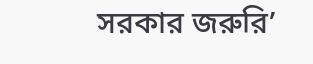সরকার জরুরি’